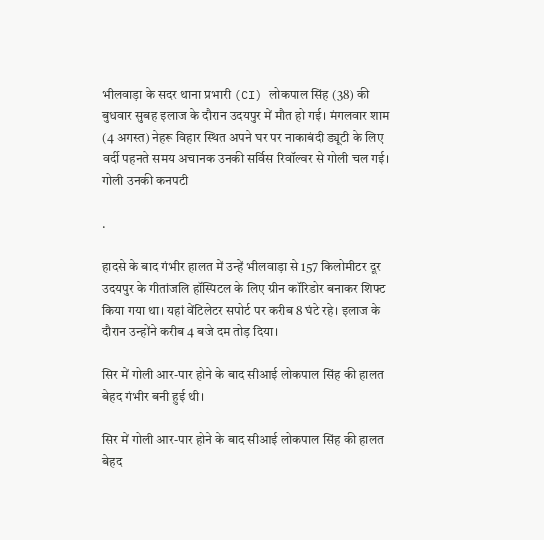भीलवाड़ा के सदर थाना प्रभारी (CI) लोकपाल सिंह (38) की बुधवार सुबह इलाज के दौरान उदयपुर में मौत हो गई। मंगलवार शाम (4 अगस्त) नेहरू विहार स्थित अपने घर पर नाकाबंदी ड्यूटी के लिए वर्दी पहनते समय अचानक उनकी सर्विस रिवॉल्वर से गोली चल गई। गोली उनकी कनपटी

.

हादसे के बाद गंभीर हालत में उन्हें भीलवाड़ा से 157 किलोमीटर दूर उदयपुर के गीतांजलि हॉस्पिटल के लिए ग्रीन कॉरिडोर बनाकर शिफ्ट किया गया था। यहां वेंटिलेटर सपोर्ट पर करीब 8 घंटे रहे। इलाज के दौरान उन्होंने करीब 4 बजे दम तोड़ दिया।

सिर में गोली आर-पार होने के बाद सीआई लोकपाल सिंह की हालत बेहद गंभीर बनी हुई थी।

सिर में गोली आर-पार होने के बाद सीआई लोकपाल सिंह की हालत बेहद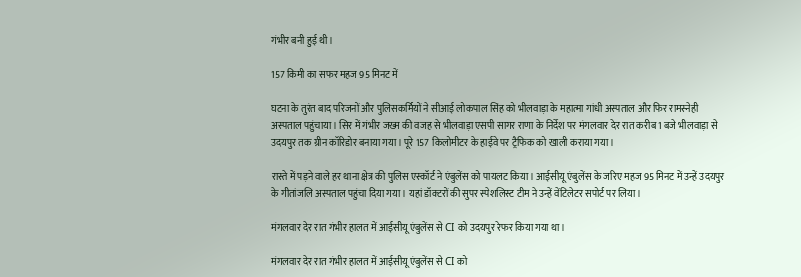गंभीर बनी हुई थी।

157 किमी का सफर महज 95 मिनट में

घटना के तुरंत बाद परिजनों और पुलिसकर्मियों ने सीआई लोकपाल सिंह को भीलवाड़ा के महात्मा गांधी अस्पताल और फिर रामस्नेही अस्पताल पहुंचाया। सिर में गंभीर जख्म की वजह से भीलवाड़ा एसपी सागर राणा के निर्देश पर मंगलवार देर रात करीब 1 बजे भीलवाड़ा से उदयपुर तक ग्रीन कॉरिडोर बनाया गया। पूरे 157 किलोमीटर के हाईवे पर ट्रैफिक को खाली कराया गया।

रास्ते में पड़ने वाले हर थाना क्षेत्र की पुलिस एस्कॉर्ट ने एंबुलेंस को पायलट किया। आईसीयू एंबुलेंस के जरिए महज 95 मिनट में उन्हें उदयपुर के गीतांजलि अस्पताल पहुंचा दिया गया। यहां डॉक्टरों की सुपर स्पेशलिस्ट टीम ने उन्हें वेंटिलेटर सपोर्ट पर लिया।

मंगलवार देर रात गंभीर हालत में आईसीयू एंबुलेंस से CI को उदयपुर रेफर किया गया था।

मंगलवार देर रात गंभीर हालत में आईसीयू एंबुलेंस से CI को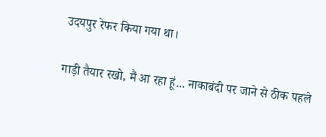उदयपुर रेफर किया गया था।

गाड़ी तैयार रखो, मैं आ रहा हूं... नाकाबंदी पर जाने से ठीक पहले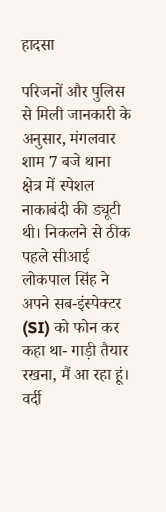हादसा

परिजनों और पुलिस से मिली जानकारी के अनुसार, मंगलवार शाम 7 बजे थाना क्षेत्र में स्पेशल नाकाबंदी की ड्यूटी थी। निकलने से ठीक पहले सीआई लोकपाल सिंह ने अपने सब-इंस्पेक्टर (SI) को फोन कर कहा था- गाड़ी तैयार रखना, मैं आ रहा हूं। वर्दी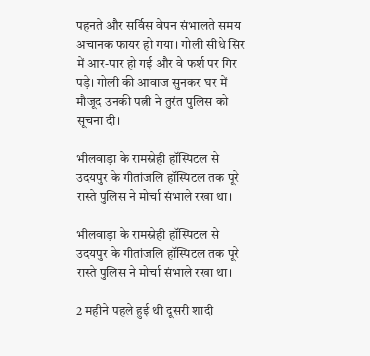पहनते और सर्विस वेपन संभालते समय अचानक फायर हो गया। गोली सीधे सिर में आर-पार हो गई और वे फर्श पर गिर पड़े। गोली की आवाज सुनकर घर में मौजूद उनकी पत्नी ने तुरंत पुलिस को सूचना दी।

भीलवाड़ा के रामस्नेही हॉस्पिटल से उदयपुर के गीतांजलि हॉस्पिटल तक पूरे रास्ते पुलिस ने मोर्चा संभाले रखा था।

भीलवाड़ा के रामस्नेही हॉस्पिटल से उदयपुर के गीतांजलि हॉस्पिटल तक पूरे रास्ते पुलिस ने मोर्चा संभाले रखा था।

2 महीने पहले हुई थी दूसरी शादी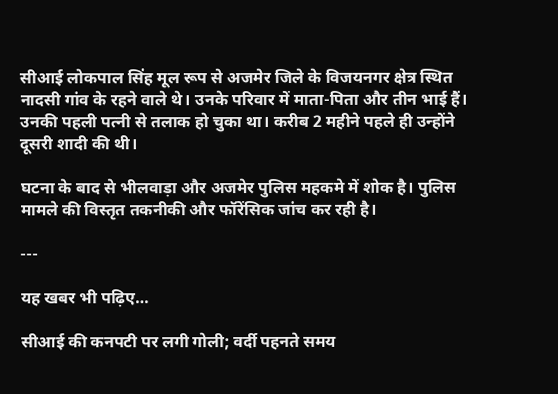सीआई लोकपाल सिंह मूल रूप से अजमेर जिले के विजयनगर क्षेत्र स्थित नादसी गांव के रहने वाले थे। उनके परिवार में माता-पिता और तीन भाई हैं। उनकी पहली पत्नी से तलाक हो चुका था। करीब 2 महीने पहले ही उन्होंने दूसरी शादी की थी।

घटना के बाद से भीलवाड़ा और अजमेर पुलिस महकमे में शोक है। पुलिस मामले की विस्तृत तकनीकी और फॉरेंसिक जांच कर रही है।

---

यह खबर भी पढ़िए…

सीआई की कनपटी पर लगी गोली; वर्दी पहनते समय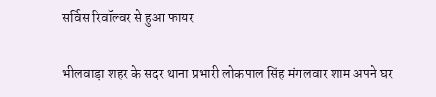सर्विस रिवॉल्वर से हुआ फायर

भीलवाड़ा शहर के सदर थाना प्रभारी लोकपाल सिंह मंगलवार शाम अपने घर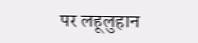पर लहूलुहान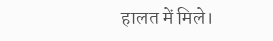हालत में मिले।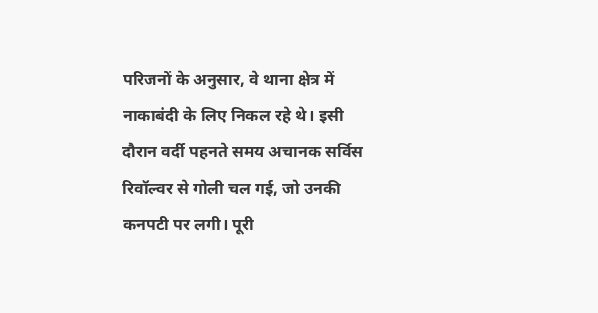परिजनों के अनुसार, वे थाना क्षेत्र में नाकाबंदी के लिए निकल रहे थे। इसी दौरान वर्दी पहनते समय अचानक सर्विस रिवॉल्वर से गोली चल गई, जो उनकी कनपटी पर लगी। पूरी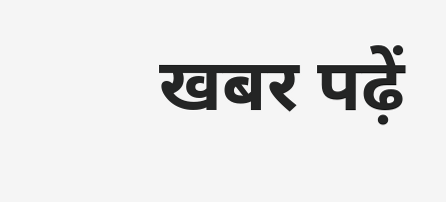खबर पढ़ें